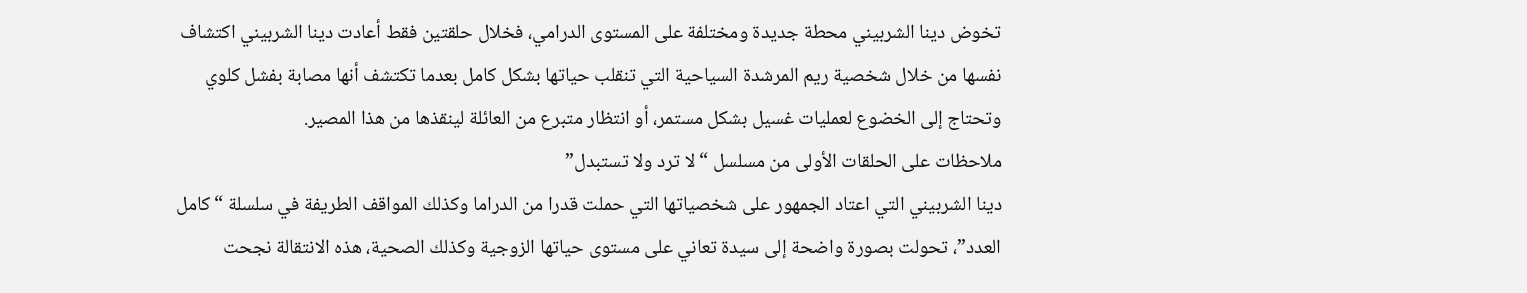تخوض دينا الشربيني محطة جديدة ومختلفة على المستوى الدرامي، فخلال حلقتين فقط أعادت دينا الشربيني اكتشاف نفسها من خلال شخصية ريم المرشدة السياحية التي تنقلب حياتها بشكل كامل بعدما تكتشف أنها مصابة بفشل كلوي وتحتاج إلى الخضوع لعمليات غسيل بشكل مستمر، أو انتظار متبرع من العائلة لينقذها من هذا المصير.
ملاحظات على الحلقات الأولى من مسلسل “لا ترد ولا تستبدل”
دينا الشربيني التي اعتاد الجمهور على شخصياتها التي حملت قدرا من الدراما وكذلك المواقف الطريفة في سلسلة “كامل العدد”، تحولت بصورة واضحة إلى سيدة تعاني على مستوى حياتها الزوجية وكذلك الصحية، هذه الانتقالة نجحت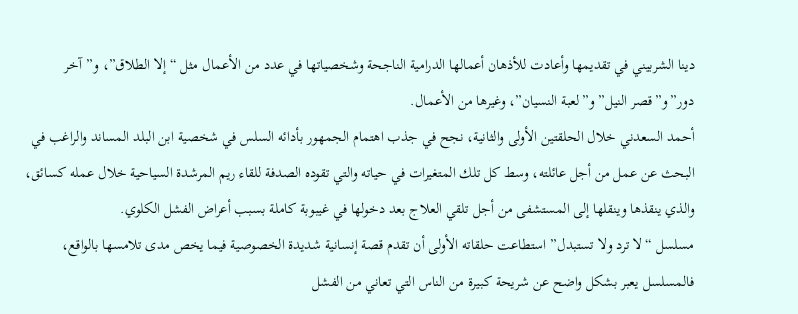دينا الشربيني في تقديمها وأعادت للأذهان أعمالها الدرامية الناجحة وشخصياتها في عدد من الأعمال مثل “إلا الطلاق”، و”آخر دور”و”قصر النيل” و”لعبة النسيان”، وغيرها من الأعمال.
أحمد السعدني خلال الحلقتين الأولى والثانية، نجح في جذب اهتمام الجمهور بأدائه السلس في شخصية ابن البلد المساند والراغب في البحث عن عمل من أجل عائلته، وسط كل تلك المتغيرات في حياته والتي تقوده الصدفة للقاء ريم المرشدة السياحية خلال عمله كسائق، والذي ينقذها وينقلها إلى المستشفى من أجل تلقي العلاج بعد دخولها في غيبوبة كاملة بسبب أعراض الفشل الكلوي.
مسلسل “لا ترد ولا تستبدل” استطاعت حلقاته الأولى أن تقدم قصة إنسانية شديدة الخصوصية فيما يخص مدى تلامسها بالواقع، فالمسلسل يعبر بشكل واضح عن شريحة كبيرة من الناس التي تعاني من الفشل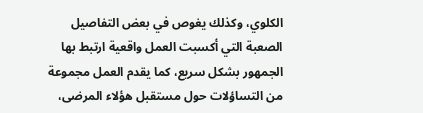الكلوي، وكذلك يغوص في بعض التفاصيل الصعبة التي أكسبت العمل واقعية ارتبط بها الجمهور بشكل سريع، كما يقدم العمل مجموعة من التساؤلات حول مستقبل هؤلاء المرضى،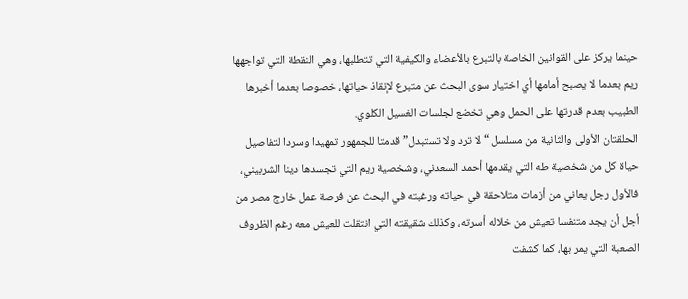حينما يركز على القوانين الخاصة بالتبرع بالأعضاء والكيفية التي تتطلبها، وهي النقطة التي تواجهها ريم بعدما لا يصبح أمامها أي اختيار سوى البحث عن متبرع لإنقاذ حياتها، خصوصا بعدما أخبرها الطبيب بعدم قدرتها على الحمل وهي تخضع لجلسات الغسيل الكلوي.
الحلقتان الأولى والثانية من مسلسل “لا ترد ولا تستبدل” قدمتا للجمهور تمهيدا وسردا لتفاصيل حياة كل من شخصية طه التي يقدمها أحمد السعدني، وشخصية ريم التي تجسدها دينا الشربيني، فالأول رجل يعاني من أزمات متلاحقة في حياته ورغبته في البحث عن فرصة عمل خارج مصر من أجل أن يجد متنفسا تعيش من خلاله أسرته، وكذلك شقيقته التي انتقلت للعيش معه رغم الظروف الصعبة التي يمر بها، كما كشفت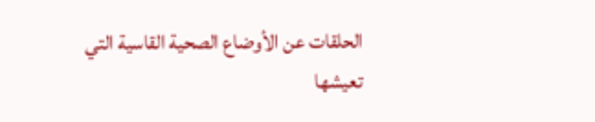الحلقات عن الأوضاع الصحية القاسية التي تعيشها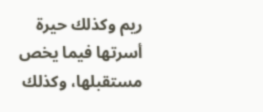ريم وكذلك حيرة أسرتها فيما يخص مستقبلها، وكذلك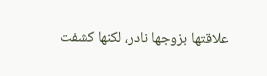علاقتها بزوجها نادر، لكنها كشفت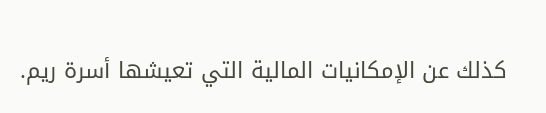كذلك عن الإمكانيات المالية التي تعيشها أسرة ريم.